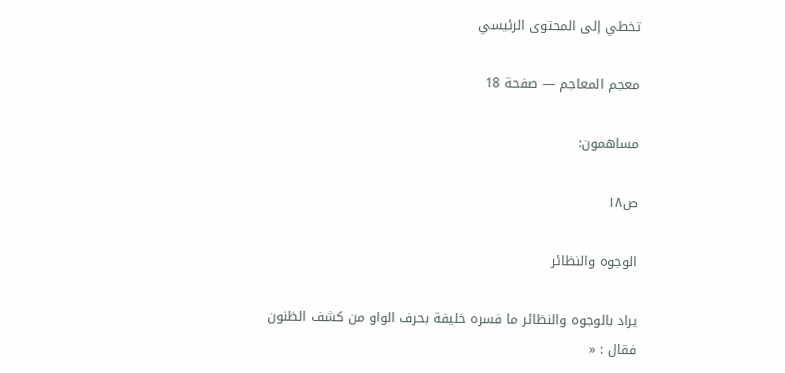تخطي إلى المحتوى الرئيسي

معجم المعاجم — صفحة 18

مساهمون:

ص١٨

الوجوه والنظائر

يراد بالوجوه والنظائر ما فسره خليفة بحرف الواو من كشف الظنون فقال : «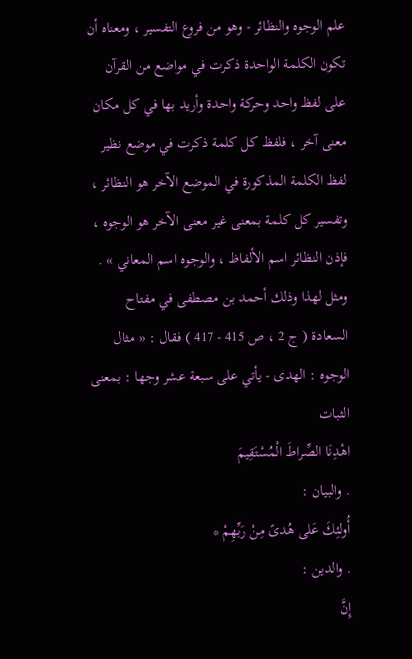علم الوجوه والنظائر - وهو من فروع التفسير ، ومعناه أن تكون الكلمة الواحدة ذكرت في مواضع من القرآن على لفظ واحد وحركة واحدة وأريد بها في كل مكان معنى آخر ، فلفظ كل كلمة ذكرت في موضع نظير لفظ الكلمة المذكورة في الموضع الآخر هو النظائر ، وتفسير كل كلمة بمعنى غير معنى الآخر هو الوجوه ، فإذن النظائر اسم الألفاظ ، والوجوه اسم المعاني » . ومثل لهذا وذلك أحمد بن مصطفى في مفتاح السعادة ( ج 2 ، ص 415 - 417 ) فقال : « مثال الوجوه : الهدى - يأتي على سبعة عشر وجها : بمعنى الثبات
اهْدِنَا الصِّراطَ الْمُسْتَقِيمَ
. والبيان :
أُولئِكَ عَلى هُدىً مِنْ رَبِّهِمْ *
. والدين :
إِنَّ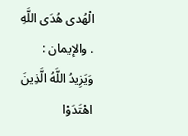الْهُدى هُدَى اللَّهِ
. والإيمان :
وَيَزِيدُ اللَّهُ الَّذِينَ اهْتَدَوْا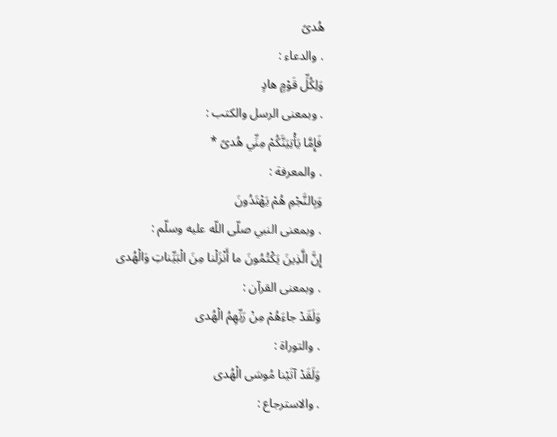هُدىً
. والدعاء :
وَلِكُلِّ قَوْمٍ هادٍ
. وبمعنى الرسل والكتب :
فَإِمَّا يَأْتِيَنَّكُمْ مِنِّي هُدىً *
. والمعرفة :
وَبِالنَّجْمِ هُمْ يَهْتَدُونَ
. وبمعنى النبي صلّى اللّه عليه وسلّم :
إِنَّ الَّذِينَ يَكْتُمُونَ ما أَنْزَلْنا مِنَ الْبَيِّناتِ وَالْهُدى
. وبمعنى القرآن :
وَلَقَدْ جاءَهُمْ مِنْ رَبِّهِمُ الْهُدى
. والتوراة :
وَلَقَدْ آتَيْنا مُوسَى الْهُدى
. والاسترجاع :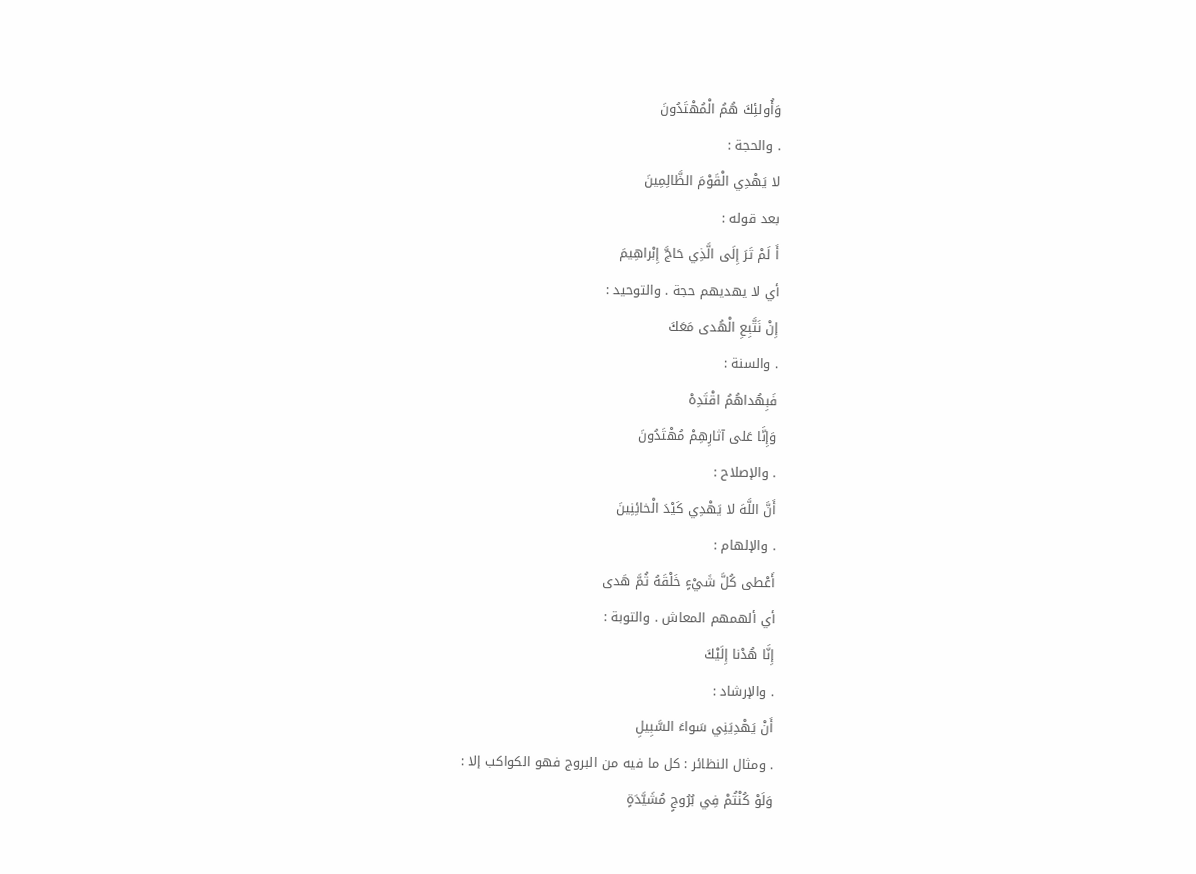وَأُولئِكَ هُمُ الْمُهْتَدُونَ
. والحجة :
لا يَهْدِي الْقَوْمَ الظَّالِمِينَ
بعد قوله :
أَ لَمْ تَرَ إِلَى الَّذِي حَاجَّ إِبْراهِيمَ
أي لا يهديهم حجة . والتوحيد :
إِنْ نَتَّبِعِ الْهُدى مَعَكَ
. والسنة :
فَبِهُداهُمُ اقْتَدِهْ
وَإِنَّا عَلى آثارِهِمْ مُهْتَدُونَ
. والإصلاح :
أَنَّ اللَّهَ لا يَهْدِي كَيْدَ الْخائِنِينَ
. والإلهام :
أَعْطى كُلَّ شَيْءٍ خَلْقَهُ ثُمَّ هَدى
أي ألهمهم المعاش . والتوبة :
إِنَّا هُدْنا إِلَيْكَ
. والإرشاد :
أَنْ يَهْدِيَنِي سَواءَ السَّبِيلِ
. ومثال النظائر : كل ما فيه من البروج فهو الكواكب إلا :
وَلَوْ كُنْتُمْ فِي بُرُوجٍ مُشَيَّدَةٍ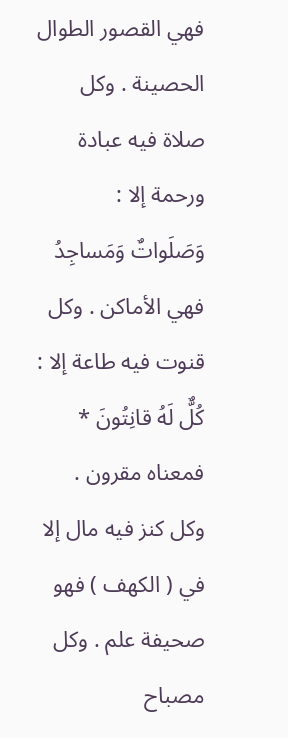فهي القصور الطوال الحصينة . وكل صلاة فيه عبادة ورحمة إلا :
وَصَلَواتٌ وَمَساجِدُ
فهي الأماكن . وكل قنوت فيه طاعة إلا :
كُلٌّ لَهُ قانِتُونَ *
فمعناه مقرون . وكل كنز فيه مال إلا في ( الكهف ) فهو صحيفة علم . وكل مصباح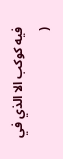فيه كوكب الا الذي في (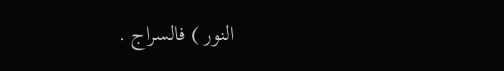النور ) فالسراج .